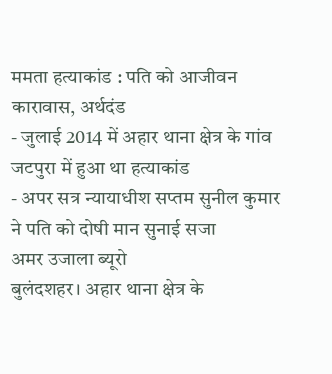ममता हत्याकांड : पति को आजीवन कारावास, अर्थदंड
- जुलाई 2014 में अहार थाना क्षेत्र के गांव जटपुरा में हुआ था हत्याकांड
- अपर सत्र न्यायाधीश सप्तम सुनील कुमार ने पति को दोषी मान सुनाई सजा
अमर उजाला ब्यूरो
बुलंदशहर। अहार थाना क्षेत्र के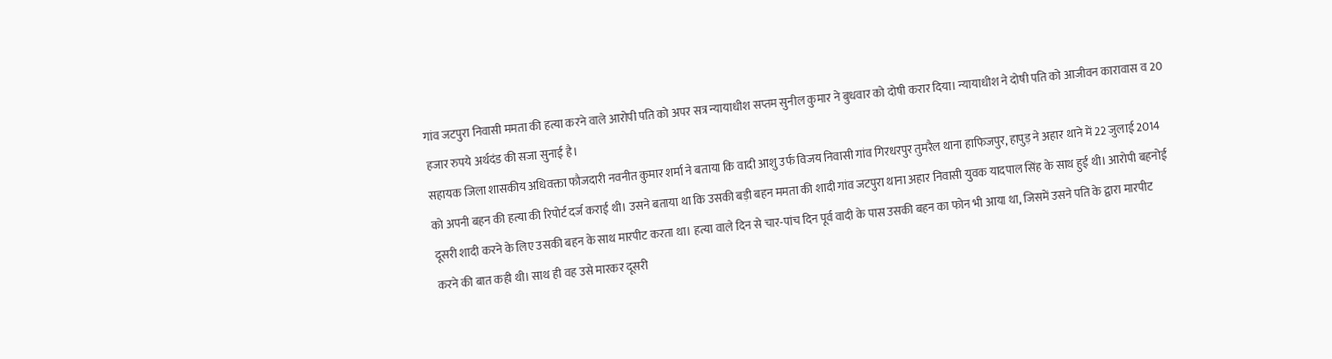गांव जटपुरा निवासी ममता की हत्या करने वाले आरोपी पति को अपर सत्र न्यायाधीश सप्तम सुनील कुमार ने बुधवार को दोषी करार दिया। न्यायाधीश ने दोषी पति को आजीवन कारावास व 20 हजार रुपये अर्थदंड की सजा सुनाई है।
सहायक जिला शासकीय अधिवक्ता फौजदारी नवनीत कुमार शर्मा ने बताया कि वादी आशु उर्फ विजय निवासी गांव गिरधरपुर तुमरैल थाना हाफिजपुर, हापुड़ ने अहार थाने में 22 जुलाई 2014 को अपनी बहन की हत्या की रिपोर्ट दर्ज कराई थी। उसने बताया था कि उसकी बड़ी बहन ममता की शादी गांव जटपुरा थाना अहार निवासी युवक यादपाल सिंह के साथ हुई थी। आरोपी बहनोई दूसरी शादी करने के लिए उसकी बहन के साथ मारपीट करता था। हत्या वाले दिन से चार-पांच दिन पूर्व वादी के पास उसकी बहन का फोन भी आया था, जिसमें उसने पति के द्वारा मारपीट करने की बात कही थी। साथ ही वह उसे मारकर दूसरी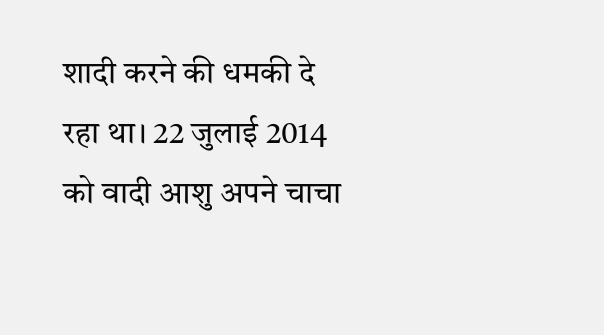शादी करने की धमकी दे रहा था। 22 जुलाई 2014 को वादी आशु अपने चाचा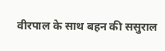वीरपाल के साथ बहन की ससुराल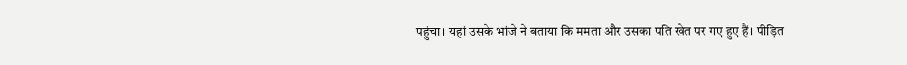पहुंचा। यहां उसके भांजे ने बताया कि ममता और उसका पति खेत पर गए हुए हैं। पीड़ित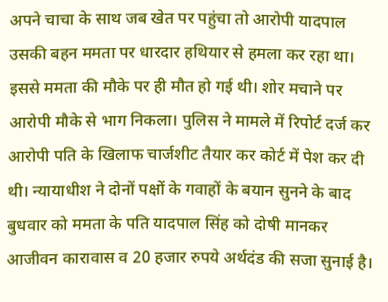अपने चाचा के साथ जब खेत पर पहुंचा तो आरोपी यादपाल उसकी बहन ममता पर धारदार हथियार से हमला कर रहा था। इससे ममता की मौके पर ही मौत हो गई थी। शोर मचाने पर आरोपी मौके से भाग निकला। पुलिस ने मामले में रिपोर्ट दर्ज कर आरोपी पति के खिलाफ चार्जशीट तैयार कर कोर्ट में पेश कर दी थी। न्यायाधीश ने दोनों पक्षों के गवाहों के बयान सुनने के बाद बुधवार को ममता के पति यादपाल सिंह को दोषी मानकर आजीवन कारावास व 20 हजार रुपये अर्थदंड की सजा सुनाई है।